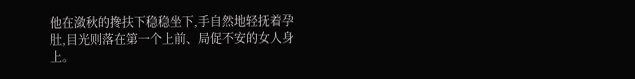他在潋秋的搀扶下稳稳坐下,手自然地轻抚着孕肚,目光则落在第一个上前、局促不安的女人身上。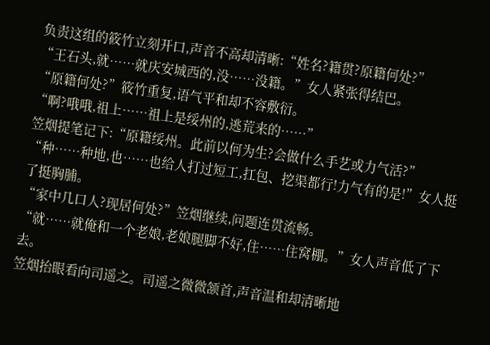负责这组的筱竹立刻开口,声音不高却清晰:“姓名?籍贯?原籍何处?”
“王石头,就……就庆安城西的,没……没籍。”女人紧张得结巴。
“原籍何处?”筱竹重复,语气平和却不容敷衍。
“啊?哦哦,祖上……祖上是绥州的,逃荒来的……”
笠烟提笔记下:“原籍绥州。此前以何为生?会做什么手艺或力气活?”
“种……种地,也……也给人打过短工,扛包、挖渠都行!力气有的是!”女人挺了挺胸脯。
“家中几口人?现居何处?”笠烟继续,问题连贯流畅。
“就……就俺和一个老娘,老娘腿脚不好,住……住窝棚。”女人声音低了下去。
笠烟抬眼看向司遥之。司遥之微微颔首,声音温和却清晰地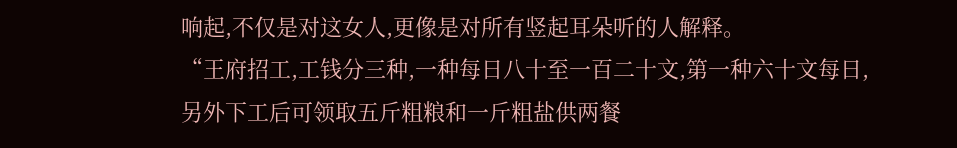响起,不仅是对这女人,更像是对所有竖起耳朵听的人解释。
“王府招工,工钱分三种,一种每日八十至一百二十文,第一种六十文每日,另外下工后可领取五斤粗粮和一斤粗盐供两餐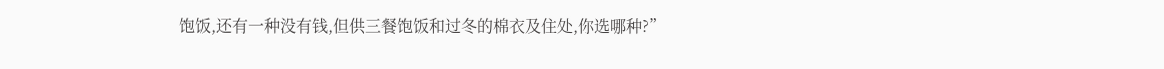饱饭,还有一种没有钱,但供三餐饱饭和过冬的棉衣及住处,你选哪种?”